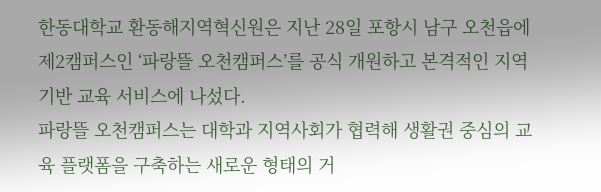한동대학교 환동해지역혁신원은 지난 28일 포항시 남구 오천읍에 제2캠퍼스인 ‘파랑뜰 오천캠퍼스’를 공식 개원하고 본격적인 지역 기반 교육 서비스에 나섰다.
파랑뜰 오천캠퍼스는 대학과 지역사회가 협력해 생활권 중심의 교육 플랫폼을 구축하는 새로운 형태의 거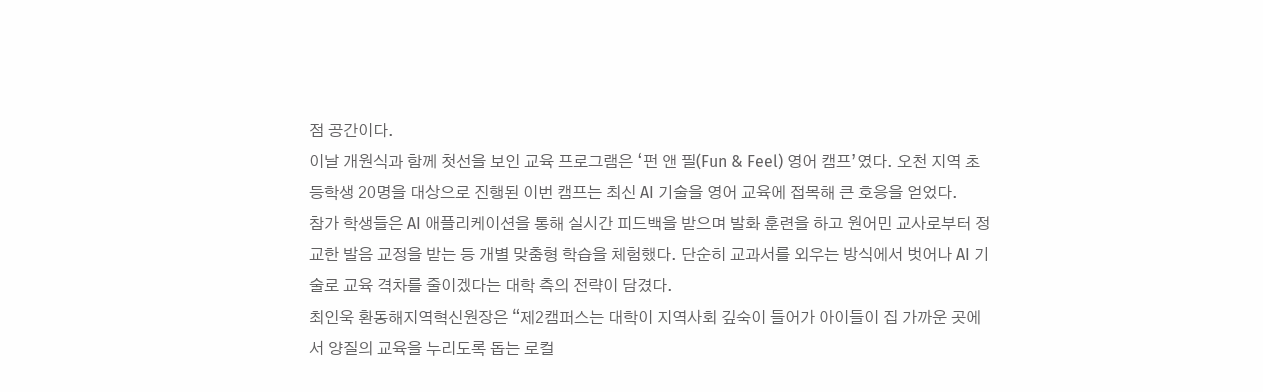점 공간이다.
이날 개원식과 함께 첫선을 보인 교육 프로그램은 ‘펀 앤 필(Fun & Feel) 영어 캠프’였다. 오천 지역 초등학생 20명을 대상으로 진행된 이번 캠프는 최신 AI 기술을 영어 교육에 접목해 큰 호응을 얻었다.
참가 학생들은 AI 애플리케이션을 통해 실시간 피드백을 받으며 발화 훈련을 하고 원어민 교사로부터 정교한 발음 교정을 받는 등 개별 맞춤형 학습을 체험했다. 단순히 교과서를 외우는 방식에서 벗어나 AI 기술로 교육 격차를 줄이겠다는 대학 측의 전략이 담겼다.
최인욱 환동해지역혁신원장은 “제2캠퍼스는 대학이 지역사회 깊숙이 들어가 아이들이 집 가까운 곳에서 양질의 교육을 누리도록 돕는 로컬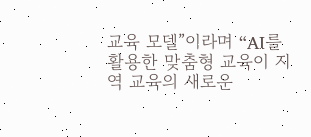교육 모델”이라며 “AI를 활용한 맞춤형 교육이 지역 교육의 새로운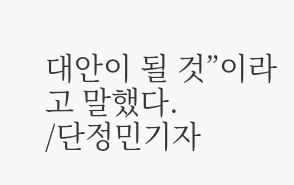대안이 될 것”이라고 말했다.
/단정민기자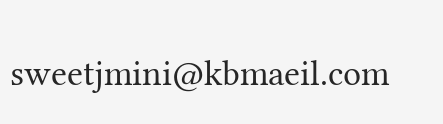sweetjmini@kbmaeil.com